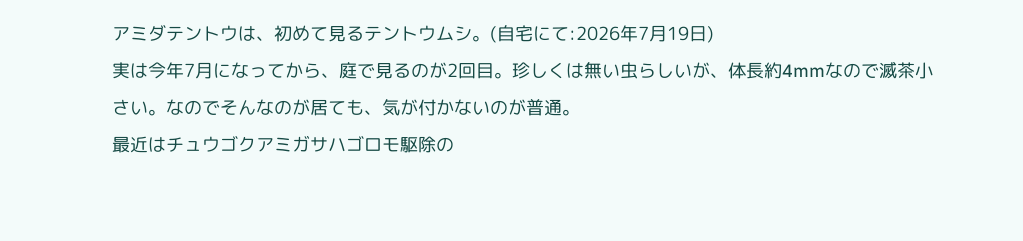アミダテントウは、初めて見るテントウムシ。(自宅にて:2026年7月19日)
実は今年7月になってから、庭で見るのが2回目。珍しくは無い虫らしいが、体長約4mmなので滅茶小さい。なのでそんなのが居ても、気が付かないのが普通。
最近はチュウゴクアミガサハゴロモ駆除の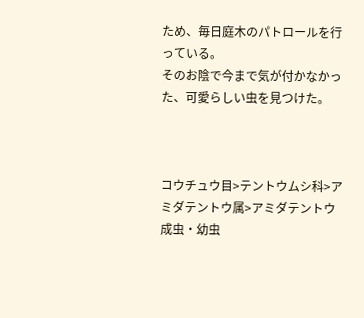ため、毎日庭木のパトロールを行っている。
そのお陰で今まで気が付かなかった、可愛らしい虫を見つけた。



コウチュウ目>テントウムシ科>アミダテントウ属>アミダテントウ
成虫・幼虫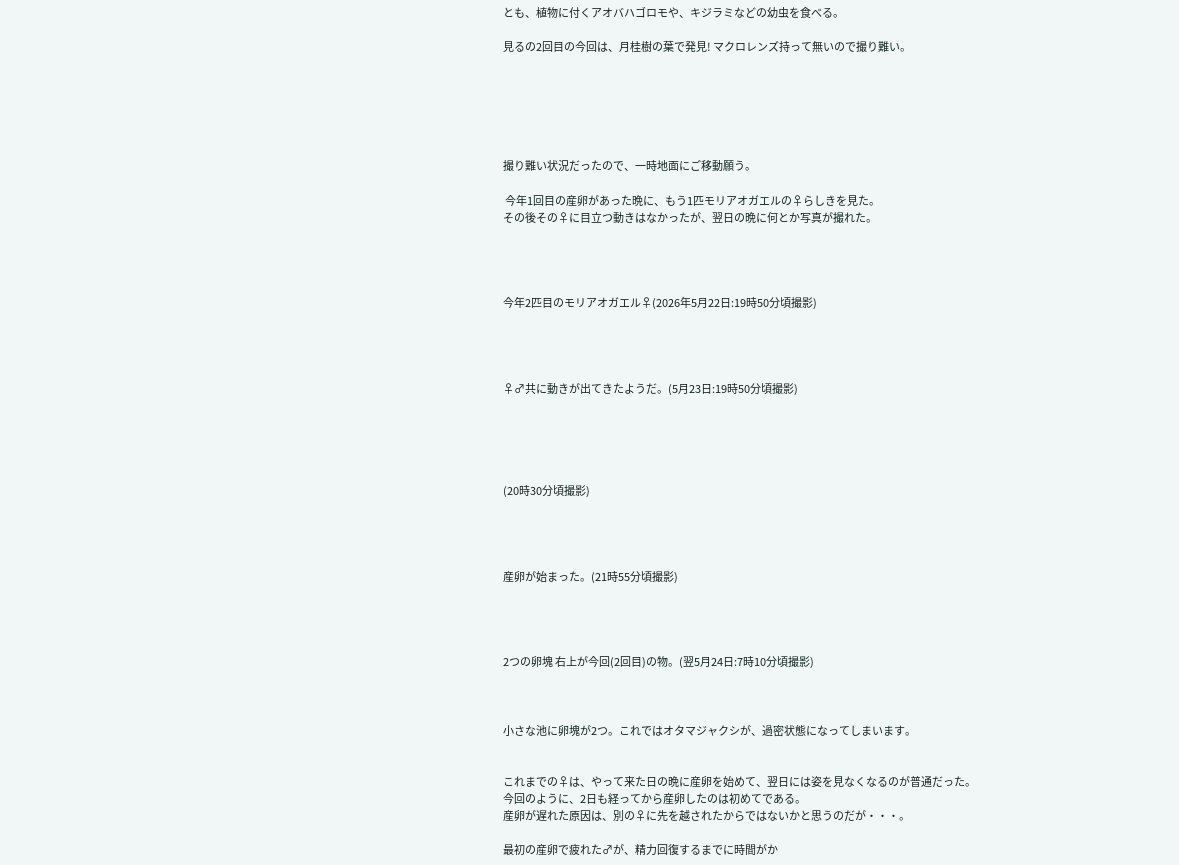とも、植物に付くアオバハゴロモや、キジラミなどの幼虫を食べる。

見るの2回目の今回は、月桂樹の葉で発見! マクロレンズ持って無いので撮り難い。






撮り難い状況だったので、一時地面にご移動願う。

 今年1回目の産卵があった晩に、もう1匹モリアオガエルの♀らしきを見た。
その後その♀に目立つ動きはなかったが、翌日の晩に何とか写真が撮れた。




今年2匹目のモリアオガエル♀(2026年5月22日:19時50分頃撮影)




♀♂共に動きが出てきたようだ。(5月23日:19時50分頃撮影)





(20時30分頃撮影)




産卵が始まった。(21時55分頃撮影)




2つの卵塊 右上が今回(2回目)の物。(翌5月24日:7時10分頃撮影)



小さな池に卵塊が2つ。これではオタマジャクシが、過密状態になってしまいます。


これまでの♀は、やって来た日の晩に産卵を始めて、翌日には姿を見なくなるのが普通だった。
今回のように、2日も経ってから産卵したのは初めてである。
産卵が遅れた原因は、別の♀に先を越されたからではないかと思うのだが・・・。

最初の産卵で疲れた♂が、精力回復するまでに時間がか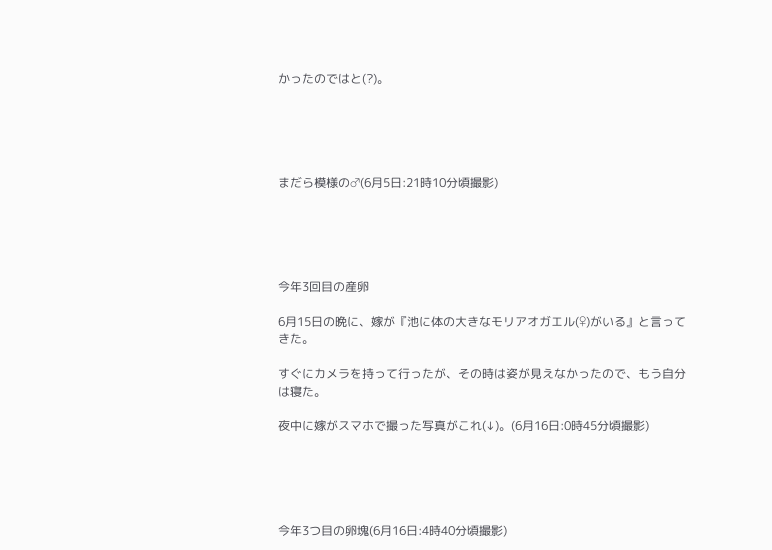かったのではと(?)。





まだら模様の♂(6月5日:21時10分頃撮影)





今年3回目の産卵

6月15日の晩に、嫁が『池に体の大きなモリアオガエル(♀)がいる』と言ってきた。

すぐにカメラを持って行ったが、その時は姿が見えなかったので、もう自分は寝た。

夜中に嫁がスマホで撮った写真がこれ(↓)。(6月16日:0時45分頃撮影)





今年3つ目の卵塊(6月16日:4時40分頃撮影)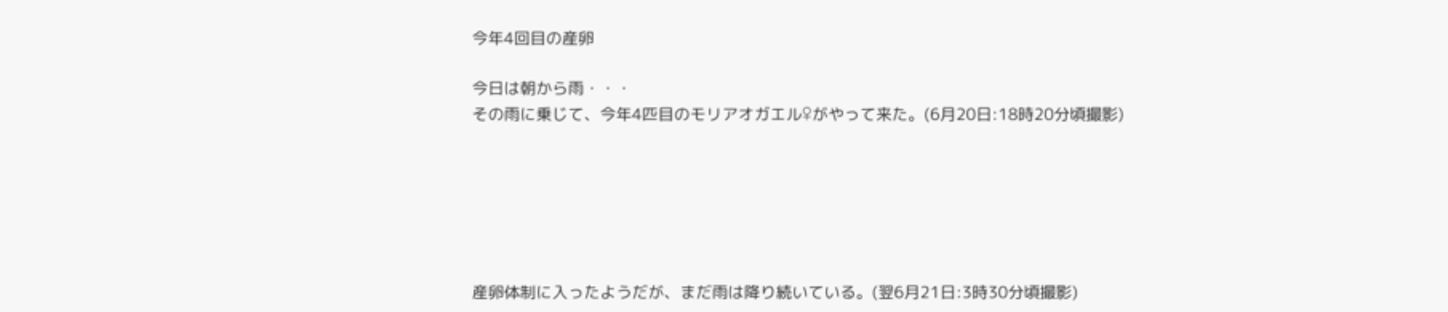今年4回目の産卵

今日は朝から雨・・・
その雨に乗じて、今年4匹目のモリアオガエル♀がやって来た。(6月20日:18時20分頃撮影)






産卵体制に入ったようだが、まだ雨は降り続いている。(翌6月21日:3時30分頃撮影)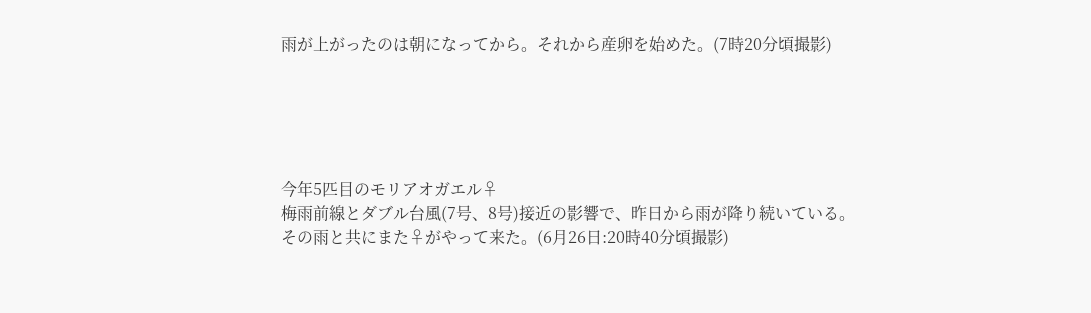雨が上がったのは朝になってから。それから産卵を始めた。(7時20分頃撮影)





今年5匹目のモリアオガエル♀
梅雨前線とダブル台風(7号、8号)接近の影響で、昨日から雨が降り続いている。
その雨と共にまた♀がやって来た。(6月26日:20時40分頃撮影)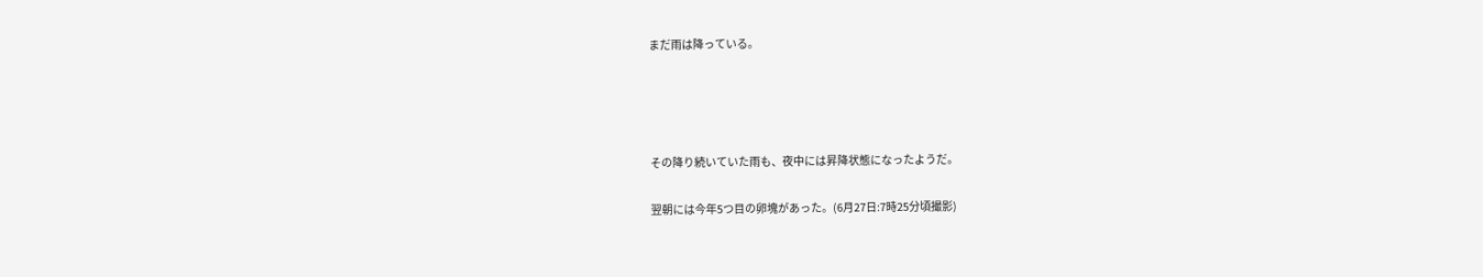まだ雨は降っている。




その降り続いていた雨も、夜中には昇降状態になったようだ。

翌朝には今年5つ目の卵塊があった。(6月27日:7時25分頃撮影)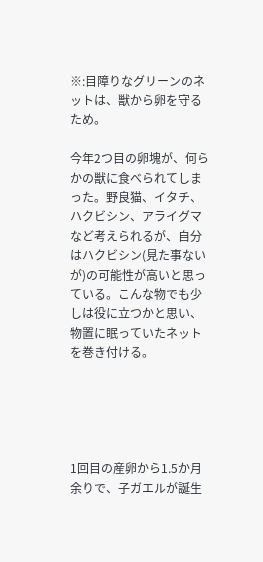※:目障りなグリーンのネットは、獣から卵を守るため。

今年2つ目の卵塊が、何らかの獣に食べられてしまった。野良猫、イタチ、ハクビシン、アライグマなど考えられるが、自分はハクビシン(見た事ないが)の可能性が高いと思っている。こんな物でも少しは役に立つかと思い、物置に眠っていたネットを巻き付ける。





1回目の産卵から1.5か月余りで、子ガエルが誕生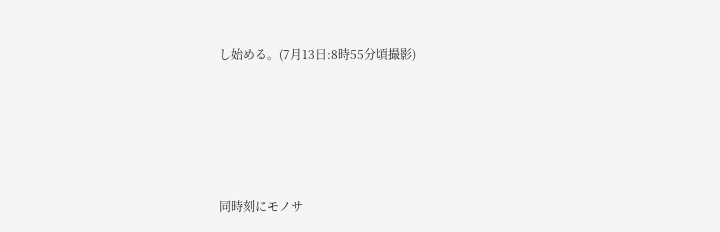し始める。(7月13日:8時55分頃撮影)





同時刻にモノサ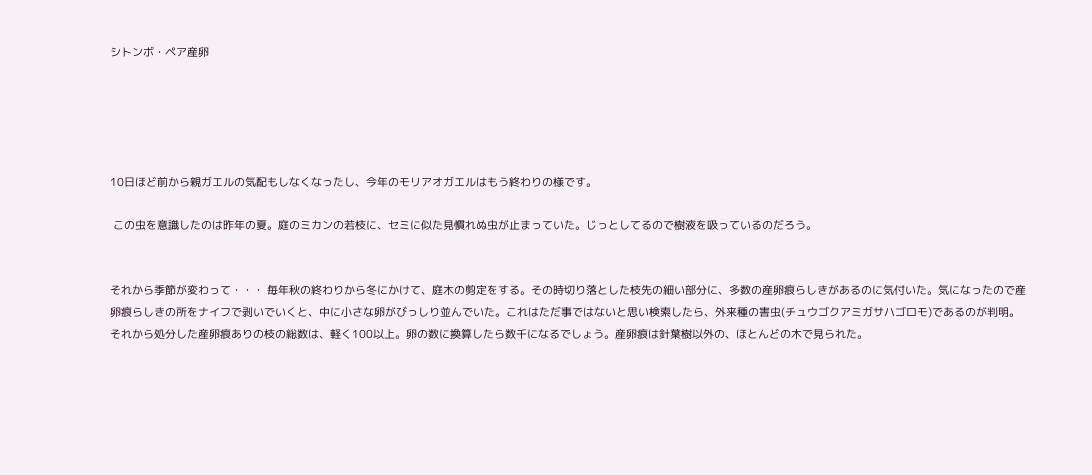シトンボ・ペア産卵





10日ほど前から親ガエルの気配もしなくなったし、今年のモリアオガエルはもう終わりの様です。

 この虫を意識したのは昨年の夏。庭のミカンの若枝に、セミに似た見慣れぬ虫が止まっていた。じっとしてるので樹液を吸っているのだろう。


それから季節が変わって・・・ 毎年秋の終わりから冬にかけて、庭木の剪定をする。その時切り落とした枝先の細い部分に、多数の産卵痕らしきがあるのに気付いた。気になったので産卵痕らしきの所をナイフで剥いでいくと、中に小さな卵がびっしり並んでいた。これはただ事ではないと思い検索したら、外来種の害虫(チュウゴクアミガサハゴロモ)であるのが判明。
それから処分した産卵痕ありの枝の総数は、軽く100以上。卵の数に換算したら数千になるでしょう。産卵痕は針葉樹以外の、ほとんどの木で見られた。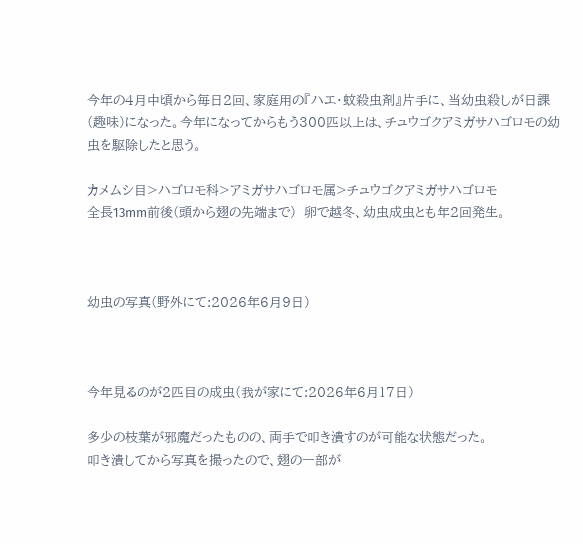今年の4月中頃から毎日2回、家庭用の『ハエ・蚊殺虫剤』片手に、当幼虫殺しが日課(趣味)になった。今年になってからもう300匹以上は、チュウゴクアミガサハゴロモの幼虫を駆除したと思う。

カメムシ目>ハゴロモ科>アミガサハゴロモ属>チュウゴクアミガサハゴロモ
全長13mm前後(頭から翅の先端まで)  卵で越冬、幼虫成虫とも年2回発生。



幼虫の写真(野外にて:2026年6月9日)



今年見るのが2匹目の成虫(我が家にて:2026年6月17日)

多少の枝葉が邪魔だったものの、両手で叩き潰すのが可能な状態だった。
叩き潰してから写真を撮ったので、翅の一部が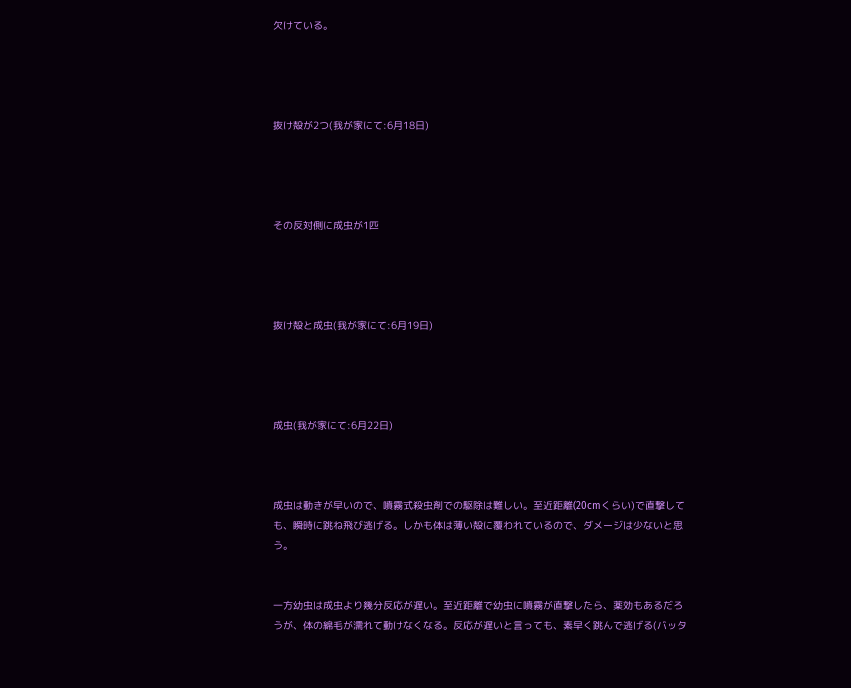欠けている。




抜け殻が2つ(我が家にて:6月18日)




その反対側に成虫が1匹




抜け殻と成虫(我が家にて:6月19日)




成虫(我が家にて:6月22日)



成虫は動きが早いので、噴霧式殺虫剤での駆除は難しい。至近距離(20cmくらい)で直撃しても、瞬時に跳ね飛び逃げる。しかも体は薄い殻に覆われているので、ダメージは少ないと思う。


一方幼虫は成虫より幾分反応が遅い。至近距離で幼虫に噴霧が直撃したら、薬効もあるだろうが、体の綿毛が濡れて動けなくなる。反応が遅いと言っても、素早く跳んで逃げる(バッタ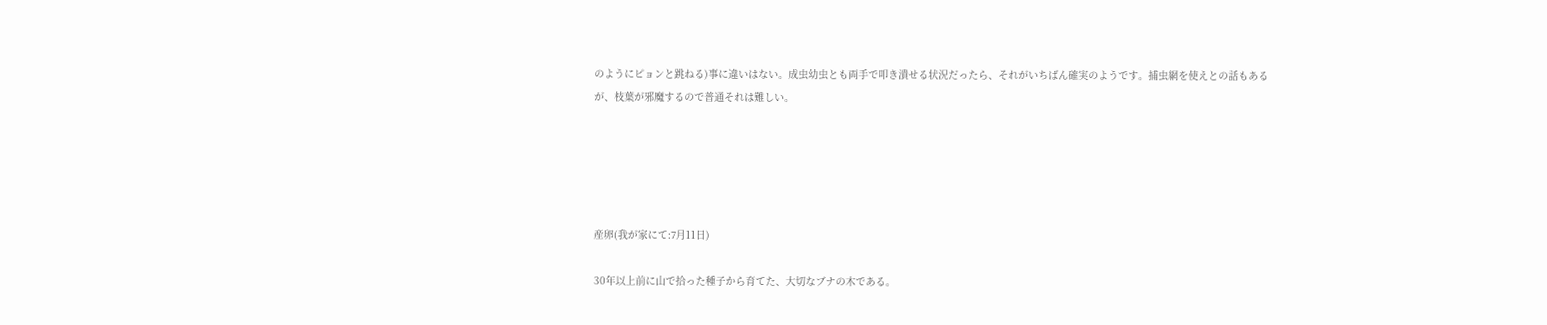のようにピョンと跳ねる)事に違いはない。成虫幼虫とも両手で叩き潰せる状況だったら、それがいちばん確実のようです。捕虫網を使えとの話もあるが、枝葉が邪魔するので普通それは難しい。





産卵(我が家にて:7月11日)

30年以上前に山で拾った種子から育てた、大切なブナの木である。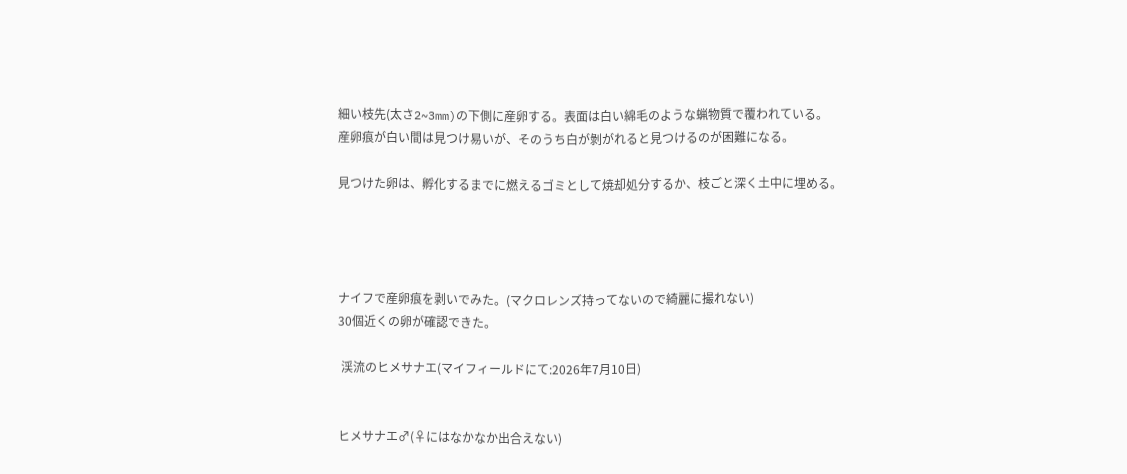細い枝先(太さ2~3mm)の下側に産卵する。表面は白い綿毛のような蝋物質で覆われている。
産卵痕が白い間は見つけ易いが、そのうち白が剝がれると見つけるのが困難になる。

見つけた卵は、孵化するまでに燃えるゴミとして焼却処分するか、枝ごと深く土中に埋める。




ナイフで産卵痕を剥いでみた。(マクロレンズ持ってないので綺麗に撮れない)
30個近くの卵が確認できた。

 渓流のヒメサナエ(マイフィールドにて:2026年7月10日)


ヒメサナエ♂(♀にはなかなか出合えない)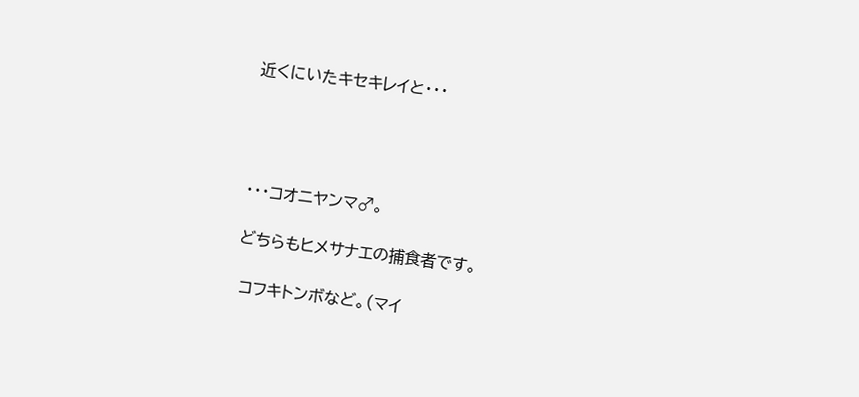近くにいたキセキレイと・・・




・・・コオニヤンマ♂。

どちらもヒメサナエの捕食者です。

 コフキトンボなど。(マイ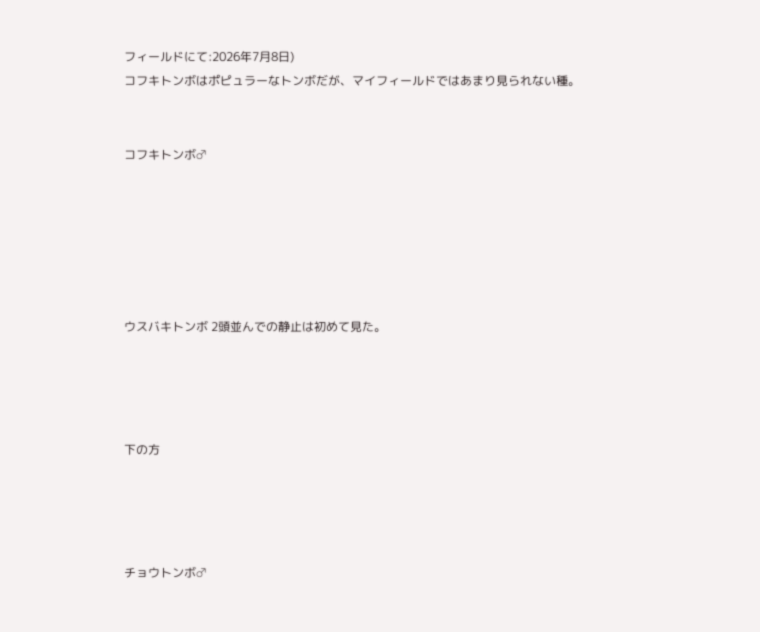フィールドにて:2026年7月8日)
コフキトンボはポピュラーなトンボだが、マイフィールドではあまり見られない種。


コフキトンボ♂






ウスバキトンボ 2頭並んでの静止は初めて見た。




下の方




チョウトンボ♂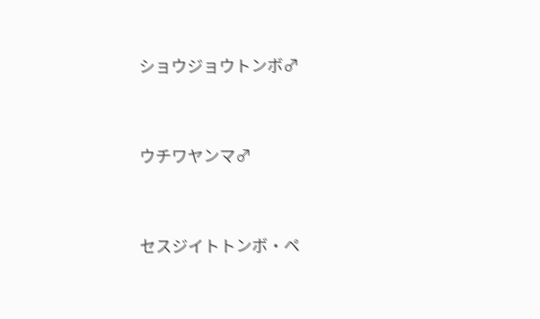ショウジョウトンボ♂




ウチワヤンマ♂




セスジイトトンボ・ペ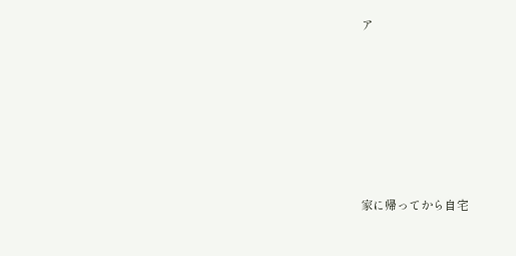ア






家に帰ってから自宅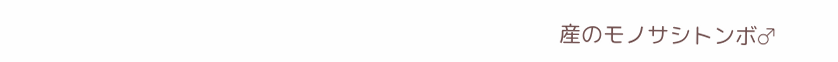産のモノサシトンボ♂